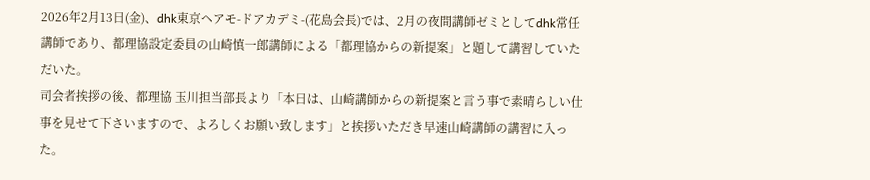2026年2月13日(金)、dhk東京ヘアモ-ドアカデミ-(花島会長)では、2月の夜間講師ゼミとしてdhk常任講師であり、都理協設定委員の山崎慎一郎講師による「都理協からの新提案」と題して講習していただいた。
司会者挨拶の後、都理協 玉川担当部長より「本日は、山崎講師からの新提案と言う事で素晴らしい仕事を見せて下さいますので、よろしくお願い致します」と挨拶いただき早速山崎講師の講習に入った。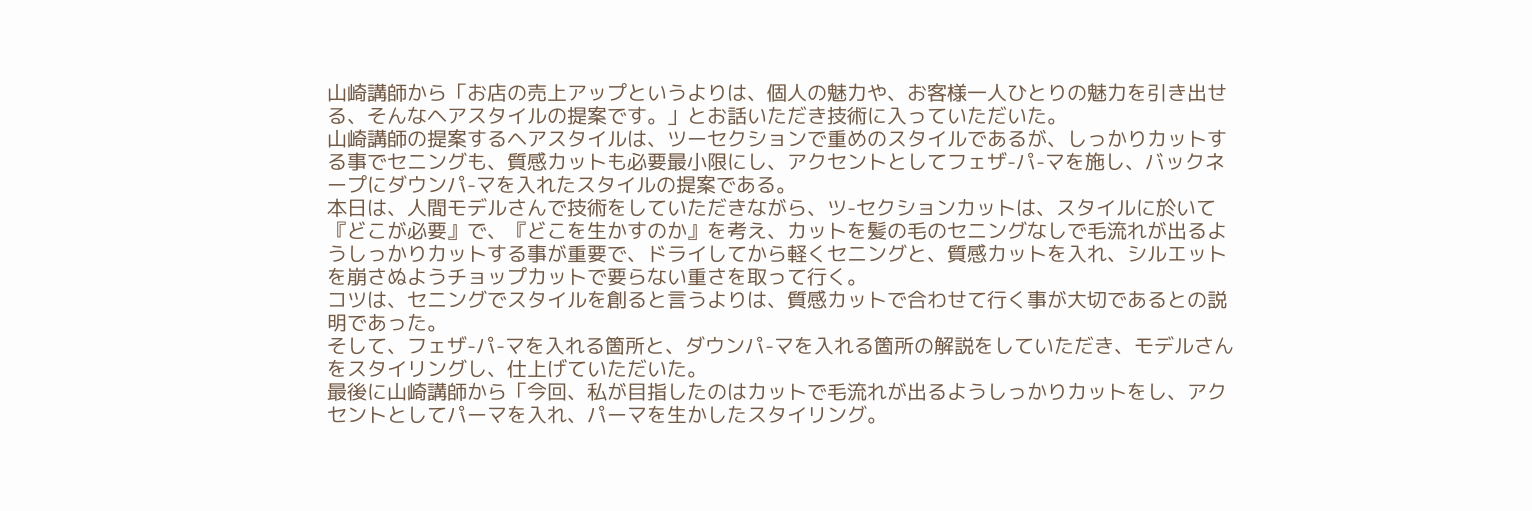山崎講師から「お店の売上アップというよりは、個人の魅力や、お客様一人ひとりの魅力を引き出せる、そんなヘアスタイルの提案です。」とお話いただき技術に入っていただいた。
山崎講師の提案するヘアスタイルは、ツーセクションで重めのスタイルであるが、しっかりカットする事でセニングも、質感カットも必要最小限にし、アクセントとしてフェザ-パ-マを施し、バックネープにダウンパ-マを入れたスタイルの提案である。
本日は、人間モデルさんで技術をしていただきながら、ツ-セクションカットは、スタイルに於いて『どこが必要』で、『どこを生かすのか』を考え、カットを髪の毛のセニングなしで毛流れが出るようしっかりカットする事が重要で、ドライしてから軽くセニングと、質感カットを入れ、シルエットを崩さぬようチョップカットで要らない重さを取って行く。
コツは、セニングでスタイルを創ると言うよりは、質感カットで合わせて行く事が大切であるとの説明であった。
そして、フェザ-パ-マを入れる箇所と、ダウンパ-マを入れる箇所の解説をしていただき、モデルさんをスタイリングし、仕上げていただいた。
最後に山崎講師から「今回、私が目指したのはカットで毛流れが出るようしっかりカットをし、アクセントとしてパーマを入れ、パーマを生かしたスタイリング。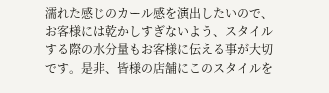濡れた感じのカール感を演出したいので、お客様には乾かしすぎないよう、スタイルする際の水分量もお客様に伝える事が大切です。是非、皆様の店舗にこのスタイルを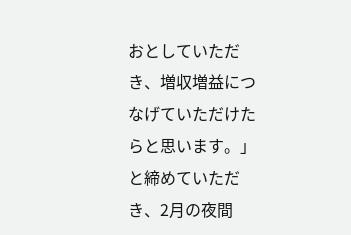おとしていただき、増収増益につなげていただけたらと思います。」と締めていただき、2月の夜間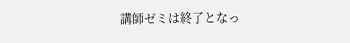講師ゼミは終了となっ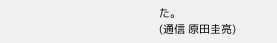た。
(通信 原田圭亮)